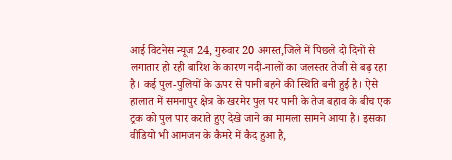आई विटनेस न्यूज 24, गुरुवार 20 अगस्त,जिले में पिछले दो दिनों से लगातार हो रही बारिश के कारण नदी-नालों का जलस्तर तेजी से बढ़ रहा है। कई पुल-पुलियों के ऊपर से पानी बहने की स्थिति बनी हुई है। ऐसे हालात में समनापुर क्षेत्र के खरमेर पुल पर पानी के तेज बहाव के बीच एक ट्रक को पुल पार कराते हुए देखे जाने का मामला सामने आया है। इसका वीडियो भी आमजन के कैमरे में कैद हुआ है,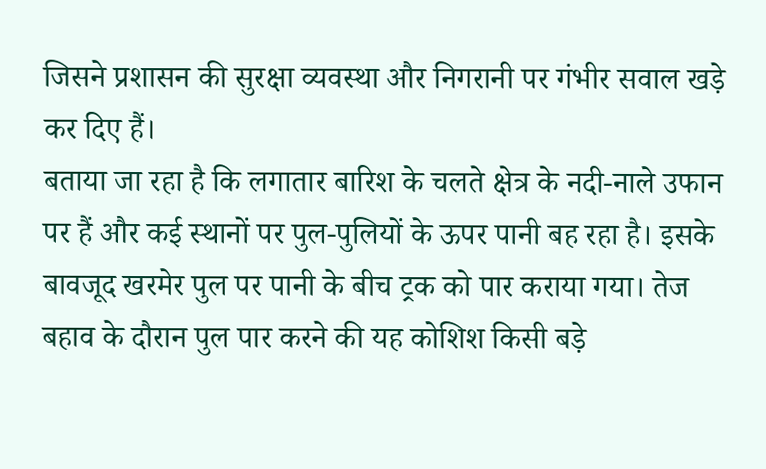जिसने प्रशासन की सुरक्षा व्यवस्था और निगरानी पर गंभीर सवाल खड़े कर दिए हैं।
बताया जा रहा है कि लगातार बारिश के चलते क्षेत्र के नदी-नाले उफान पर हैं और कई स्थानों पर पुल-पुलियों के ऊपर पानी बह रहा है। इसके बावजूद खरमेर पुल पर पानी के बीच ट्रक को पार कराया गया। तेज बहाव के दौरान पुल पार करने की यह कोशिश किसी बड़े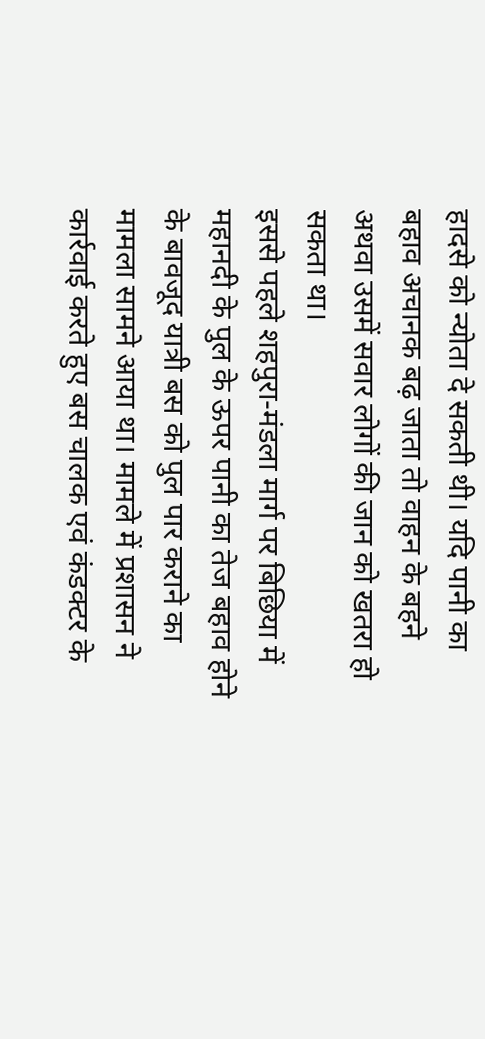हादसे को न्योता दे सकती थी। यदि पानी का बहाव अचानक बढ़ जाता तो वाहन के बहने अथवा उसमें सवार लोगों की जान को खतरा हो सकता था।
इससे पहले शहपुरा-मंडला मार्ग पर बिछिया में महानदी के पुल के ऊपर पानी का तेज बहाव होने के बावजूद यात्री बस को पुल पार कराने का मामला सामने आया था। मामले में प्रशासन ने कार्रवाई करते हुए बस चालक एवं कंडक्टर के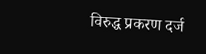विरुद्ध प्रकरण दर्ज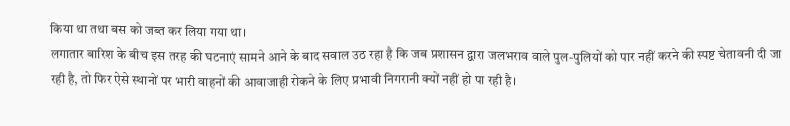किया था तथा बस को जब्त कर लिया गया था।
लगातार बारिश के बीच इस तरह की घटनाएं सामने आने के बाद सवाल उठ रहा है कि जब प्रशासन द्वारा जलभराव वाले पुल-पुलियों को पार नहीं करने की स्पष्ट चेतावनी दी जा रही है, तो फिर ऐसे स्थानों पर भारी वाहनों की आवाजाही रोकने के लिए प्रभावी निगरानी क्यों नहीं हो पा रही है।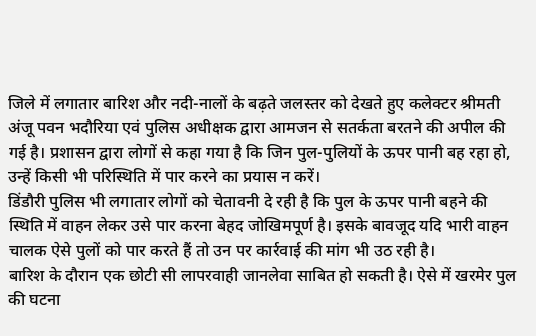जिले में लगातार बारिश और नदी-नालों के बढ़ते जलस्तर को देखते हुए कलेक्टर श्रीमती अंजू पवन भदौरिया एवं पुलिस अधीक्षक द्वारा आमजन से सतर्कता बरतने की अपील की गई है। प्रशासन द्वारा लोगों से कहा गया है कि जिन पुल-पुलियों के ऊपर पानी बह रहा हो, उन्हें किसी भी परिस्थिति में पार करने का प्रयास न करें।
डिंडौरी पुलिस भी लगातार लोगों को चेतावनी दे रही है कि पुल के ऊपर पानी बहने की स्थिति में वाहन लेकर उसे पार करना बेहद जोखिमपूर्ण है। इसके बावजूद यदि भारी वाहन चालक ऐसे पुलों को पार करते हैं तो उन पर कार्रवाई की मांग भी उठ रही है।
बारिश के दौरान एक छोटी सी लापरवाही जानलेवा साबित हो सकती है। ऐसे में खरमेर पुल की घटना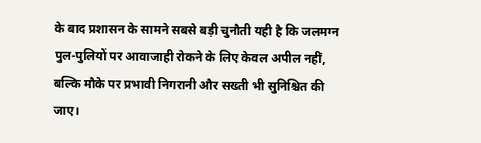के बाद प्रशासन के सामने सबसे बड़ी चुनौती यही है कि जलमग्न पुल-पुलियों पर आवाजाही रोकने के लिए केवल अपील नहीं, बल्कि मौके पर प्रभावी निगरानी और सख्ती भी सुनिश्चित की जाए।